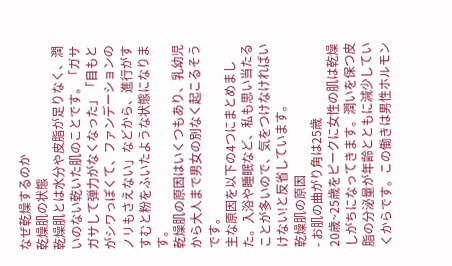なぜ乾燥するのか
乾燥肌の状態
乾燥肌とは水分や皮脂が足りなく、潤いのない乾いた肌のことです。「ガサガサして弾力がなくなった」「目もとがシワっぽくて、ファンデーションのノリもさえない」などから、進行がすすむと粉をふいたような状態になります。
乾燥肌の原因はいくつもあり、乳幼児から大人まで男女の別なく起こるそうです。
主な原因を以下の4つにまとめました。入浴や睡眠など、私も思い当たることが多いので、気をつけなければいけない!と反省しています。
乾燥肌の原因
- お肌の曲がり角は25歳
20歳~25歳をピークに女性の肌は乾燥しがちになってきます。潤いを保つ皮脂の分泌量が年齢とともに減少していくからです。この働きは男性ホルモン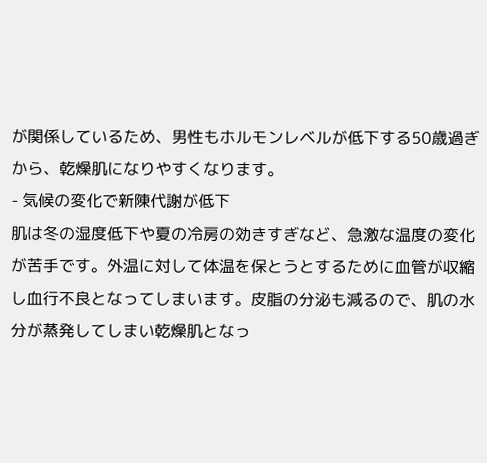が関係しているため、男性もホルモンレベルが低下する50歳過ぎから、乾燥肌になりやすくなります。
- 気候の変化で新陳代謝が低下
肌は冬の湿度低下や夏の冷房の効きすぎなど、急激な温度の変化が苦手です。外温に対して体温を保とうとするために血管が収縮し血行不良となってしまいます。皮脂の分泌も減るので、肌の水分が蒸発してしまい乾燥肌となっ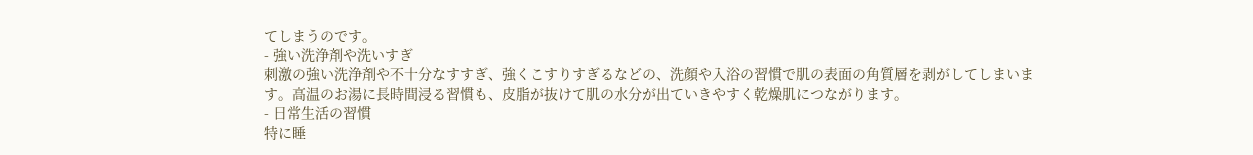てしまうのです。
- 強い洗浄剤や洗いすぎ
刺激の強い洗浄剤や不十分なすすぎ、強くこすりすぎるなどの、洗顔や入浴の習慣で肌の表面の角質層を剥がしてしまいます。高温のお湯に長時間浸る習慣も、皮脂が抜けて肌の水分が出ていきやすく乾燥肌につながります。
- 日常生活の習慣
特に睡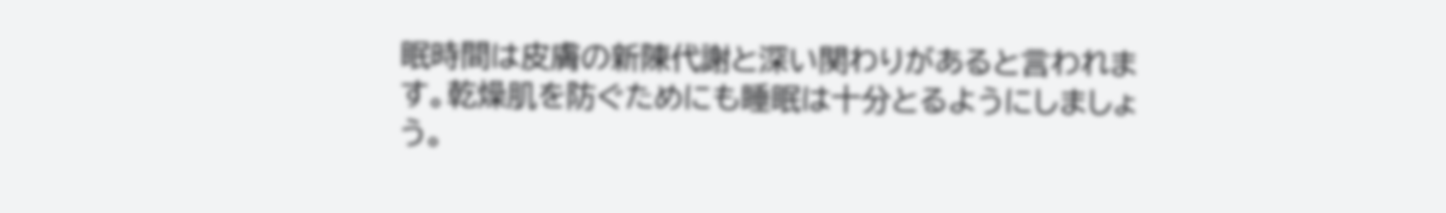眠時間は皮膚の新陳代謝と深い関わりがあると言われます。乾燥肌を防ぐためにも睡眠は十分とるようにしましょう。